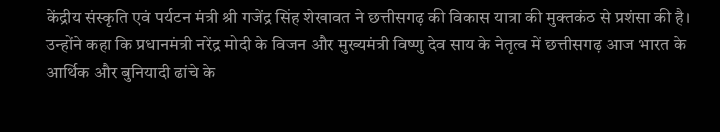केंद्रीय संस्कृति एवं पर्यटन मंत्री श्री गजेंद्र सिंह शेखावत ने छत्तीसगढ़ की विकास यात्रा की मुक्तकंठ से प्रशंसा की है। उन्होंने कहा कि प्रधानमंत्री नरेंद्र मोदी के विजन और मुख्यमंत्री विष्णु देव साय के नेतृत्व में छत्तीसगढ़ आज भारत के आर्थिक और बुनियादी ढांचे के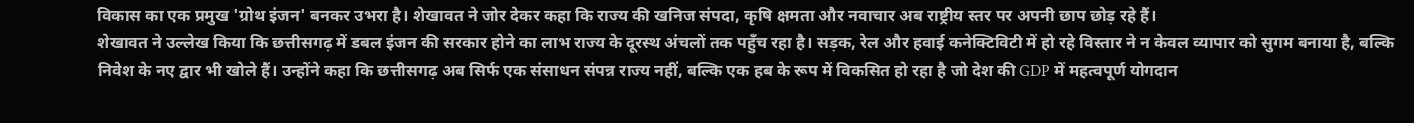विकास का एक प्रमुख 'ग्रोथ इंजन' बनकर उभरा है। शेखावत ने जोर देकर कहा कि राज्य की खनिज संपदा, कृषि क्षमता और नवाचार अब राष्ट्रीय स्तर पर अपनी छाप छोड़ रहे हैं।
शेखावत ने उल्लेख किया कि छत्तीसगढ़ में डबल इंजन की सरकार होने का लाभ राज्य के दूरस्थ अंचलों तक पहुँच रहा है। सड़क, रेल और हवाई कनेक्टिविटी में हो रहे विस्तार ने न केवल व्यापार को सुगम बनाया है, बल्कि निवेश के नए द्वार भी खोले हैं। उन्होंने कहा कि छत्तीसगढ़ अब सिर्फ एक संसाधन संपन्न राज्य नहीं, बल्कि एक हब के रूप में विकसित हो रहा है जो देश की GDP में महत्वपूर्ण योगदान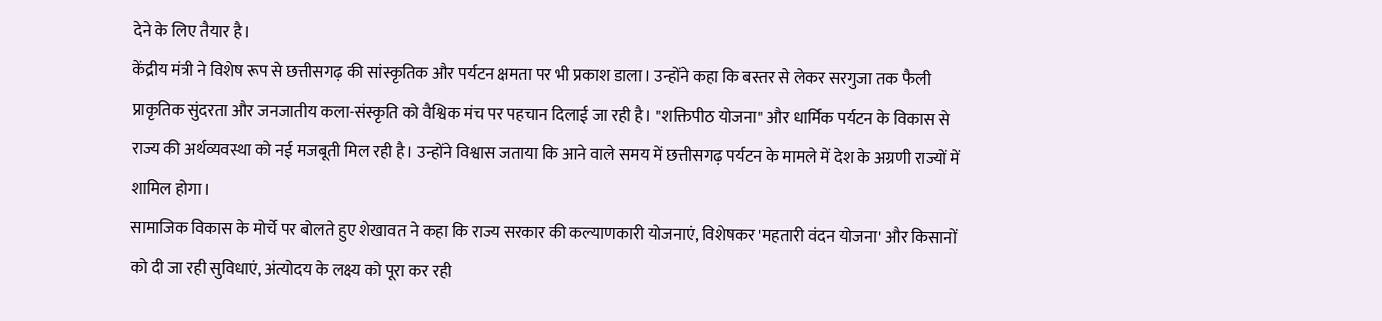देने के लिए तैयार है।
केंद्रीय मंत्री ने विशेष रूप से छत्तीसगढ़ की सांस्कृतिक और पर्यटन क्षमता पर भी प्रकाश डाला। उन्होंने कहा कि बस्तर से लेकर सरगुजा तक फैली प्राकृतिक सुंदरता और जनजातीय कला-संस्कृति को वैश्विक मंच पर पहचान दिलाई जा रही है। "शक्तिपीठ योजना" और धार्मिक पर्यटन के विकास से राज्य की अर्थव्यवस्था को नई मजबूती मिल रही है। उन्होंने विश्वास जताया कि आने वाले समय में छत्तीसगढ़ पर्यटन के मामले में देश के अग्रणी राज्यों में शामिल होगा।
सामाजिक विकास के मोर्चे पर बोलते हुए शेखावत ने कहा कि राज्य सरकार की कल्याणकारी योजनाएं, विशेषकर 'महतारी वंदन योजना' और किसानों को दी जा रही सुविधाएं, अंत्योदय के लक्ष्य को पूरा कर रही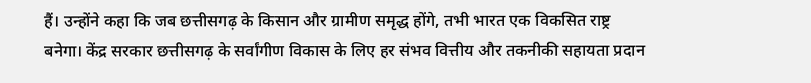हैं। उन्होंने कहा कि जब छत्तीसगढ़ के किसान और ग्रामीण समृद्ध होंगे, तभी भारत एक विकसित राष्ट्र बनेगा। केंद्र सरकार छत्तीसगढ़ के सर्वांगीण विकास के लिए हर संभव वित्तीय और तकनीकी सहायता प्रदान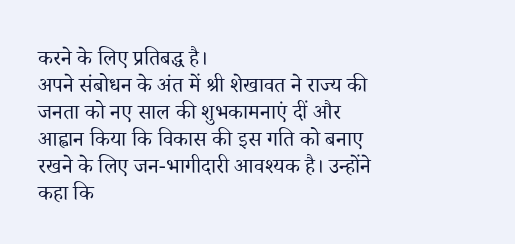करने के लिए प्रतिबद्ध है।
अपने संबोधन के अंत में श्री शेखावत ने राज्य की जनता को नए साल की शुभकामनाएं दीं और आह्वान किया कि विकास की इस गति को बनाए रखने के लिए जन-भागीदारी आवश्यक है। उन्होंने कहा कि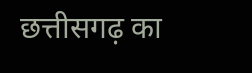छत्तीसगढ़ का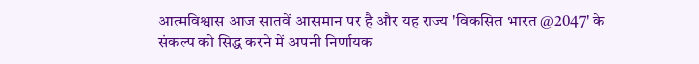आत्मविश्वास आज सातवें आसमान पर है और यह राज्य 'विकसित भारत @2047' के संकल्प को सिद्ध करने में अपनी निर्णायक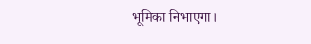भूमिका निभाएगा।